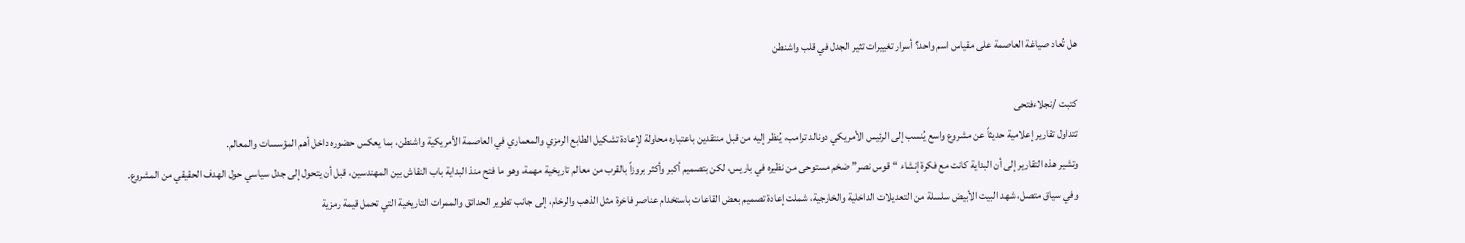هل تُعاد صياغة العاصمة على مقياس اسم واحد؟ أسرار تغييرات تثير الجدل في قلب واشنطن

كتبت /نجلاءفتحى
تتداول تقارير إعلامية حديثاً عن مشروع واسع يُنسب إلى الرئيس الأمريكي دونالد ترامب، يُنظر إليه من قبل منتقدين باعتباره محاولة لإعادة تشكيل الطابع الرمزي والمعماري في العاصمة الأمريكية واشنطن، بما يعكس حضوره داخل أهم المؤسسات والمعالم.
وتشير هذه التقارير إلى أن البداية كانت مع فكرة إنشاء “قوس نصر” ضخم مستوحى من نظيره في باريس، لكن بتصميم أكبر وأكثر بروزاً بالقرب من معالم تاريخية مهمة، وهو ما فتح منذ البداية باب النقاش بين المهندسين، قبل أن يتحول إلى جدل سياسي حول الهدف الحقيقي من المشروع.
وفي سياق متصل، شهد البيت الأبيض سلسلة من التعديلات الداخلية والخارجية، شملت إعادة تصميم بعض القاعات باستخدام عناصر فاخرة مثل الذهب والرخام، إلى جانب تطوير الحدائق والممرات التاريخية التي تحمل قيمة رمزية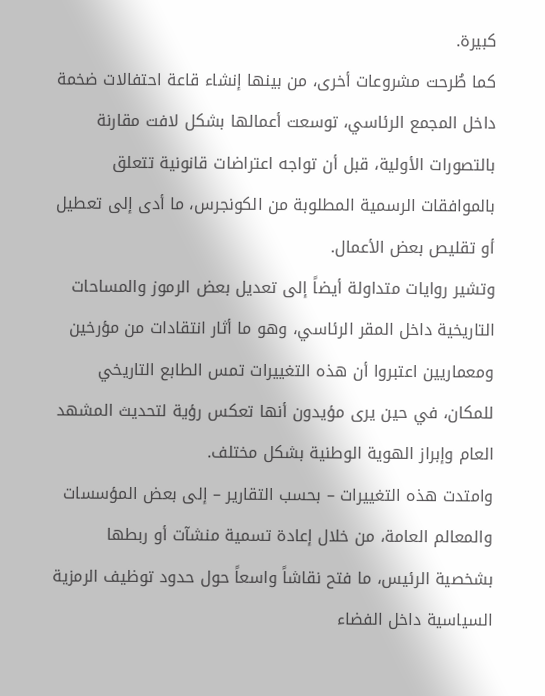كبيرة.
كما طُرحت مشروعات أخرى، من بينها إنشاء قاعة احتفالات ضخمة داخل المجمع الرئاسي، توسعت أعمالها بشكل لافت مقارنة بالتصورات الأولية، قبل أن تواجه اعتراضات قانونية تتعلق بالموافقات الرسمية المطلوبة من الكونجرس، ما أدى إلى تعطيل أو تقليص بعض الأعمال.
وتشير روايات متداولة أيضاً إلى تعديل بعض الرموز والمساحات التاريخية داخل المقر الرئاسي، وهو ما أثار انتقادات من مؤرخين ومعماريين اعتبروا أن هذه التغييرات تمس الطابع التاريخي للمكان، في حين يرى مؤيدون أنها تعكس رؤية لتحديث المشهد العام وإبراز الهوية الوطنية بشكل مختلف.
وامتدت هذه التغييرات – بحسب التقارير – إلى بعض المؤسسات والمعالم العامة، من خلال إعادة تسمية منشآت أو ربطها بشخصية الرئيس، ما فتح نقاشاً واسعاً حول حدود توظيف الرمزية السياسية داخل الفضاء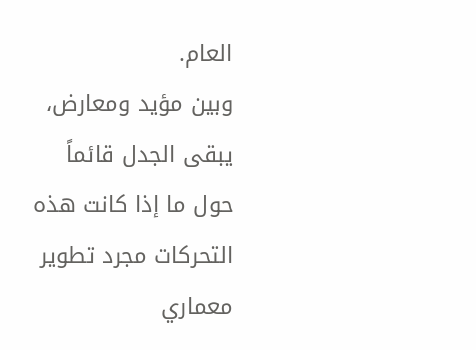العام.
وبين مؤيد ومعارض، يبقى الجدل قائماً حول ما إذا كانت هذه التحركات مجرد تطوير معماري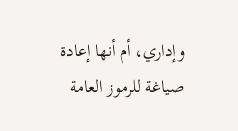وإداري، أم أنها إعادة صياغة للرموز العامة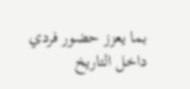بما يعزز حضور فردي داخل التاريخ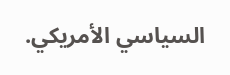السياسي الأمريكي.